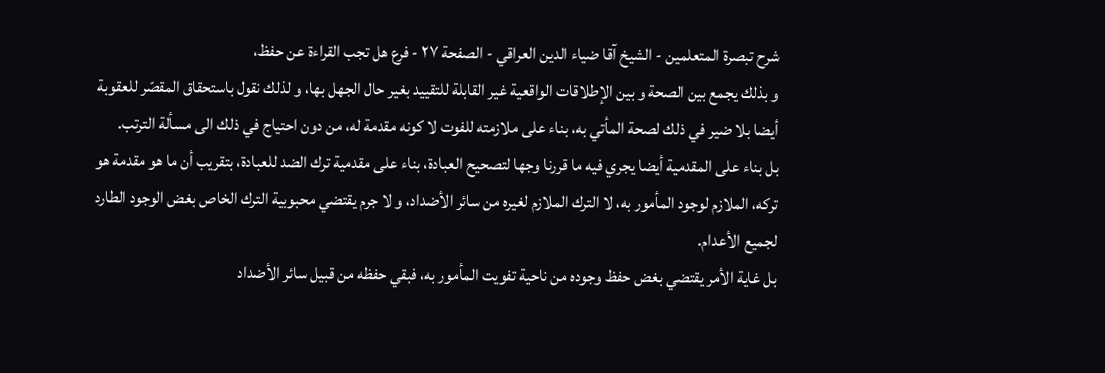شرح تبصرة المتعلمين - الشيخ آقا ضياء الدين العراقي - الصفحة ٢٧ - فرع هل تجب القراءة عن حفظ،
و بذلك يجمع بين الصحة و بين الإطلاقات الواقعية غير القابلة للتقييد بغير حال الجهل بها، و لذلك نقول باستحقاق المقصّر للعقوبة أيضا بلا ضير في ذلك لصحة المأتي به، بناء على ملازمته للفوت لا كونه مقدمة له، من دون احتياج في ذلك الى مسألة الترتب.
بل بناء على المقدمية أيضا يجري فيه ما قررنا وجها لتصحيح العبادة، بناء على مقدمية ترك الضد للعبادة، بتقريب أن ما هو مقدمة هو تركه، الملازم لوجود المأمور به، لا الترك الملازم لغيره من سائر الأضداد، و لا جرم يقتضي محبوبية الترك الخاص بغض الوجود الطارد لجميع الأعدام.
بل غاية الأمر يقتضي بغض حفظ وجوده من ناحية تفويت المأمور به، فبقي حفظه من قبيل سائر الأضداد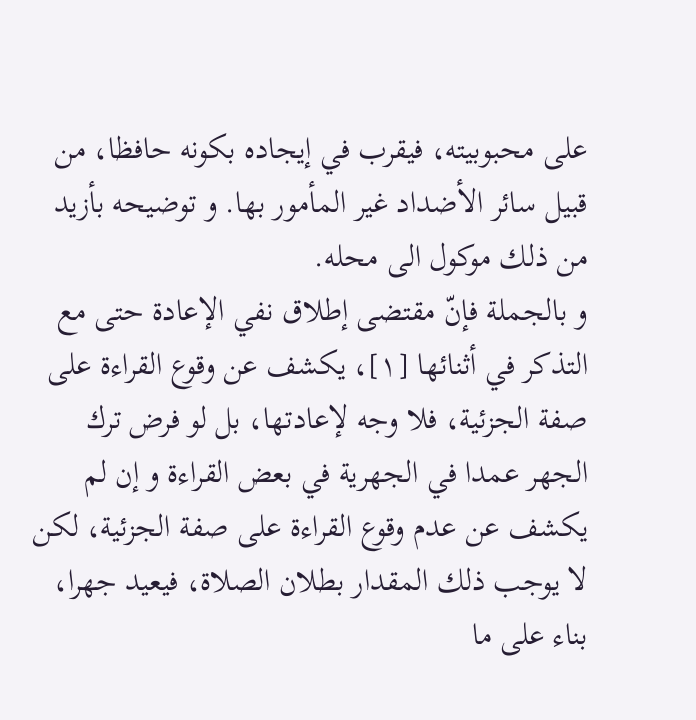على محبوبيته، فيقرب في إيجاده بكونه حافظا، من قبيل سائر الأضداد غير المأمور بها. و توضيحه بأزيد من ذلك موكول الى محله.
و بالجملة فإنّ مقتضى إطلاق نفي الإعادة حتى مع التذكر في أثنائها [١]، يكشف عن وقوع القراءة على صفة الجزئية، فلا وجه لإعادتها، بل لو فرض ترك الجهر عمدا في الجهرية في بعض القراءة و إن لم يكشف عن عدم وقوع القراءة على صفة الجزئية، لكن لا يوجب ذلك المقدار بطلان الصلاة، فيعيد جهرا، بناء على ما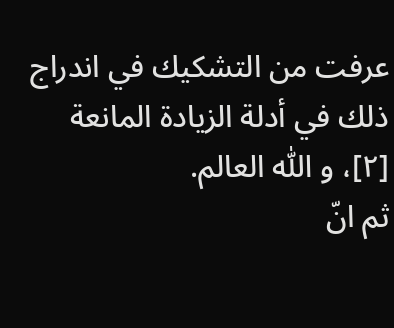عرفت من التشكيك في اندراج ذلك في أدلة الزيادة المانعة [٢]، و اللّٰه العالم.
ثم انّ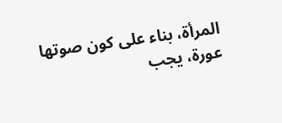المرأة، بناء على كون صوتها عورة، يجب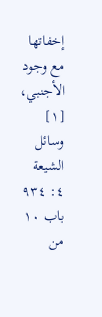إخفاتها مع وجود الأجنبي،
[١] وسائل الشيعة ٤: ٩٣٤ باب ١٠ من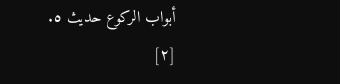أبواب الركوع حديث ٥.
[٢]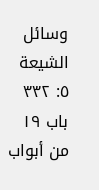وسائل الشيعة ٥: ٣٣٢ باب ١٩ من أبواب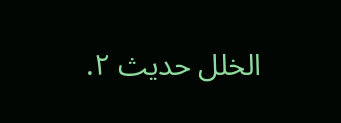الخلل حديث ٢.